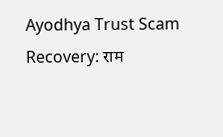Ayodhya Trust Scam Recovery: राम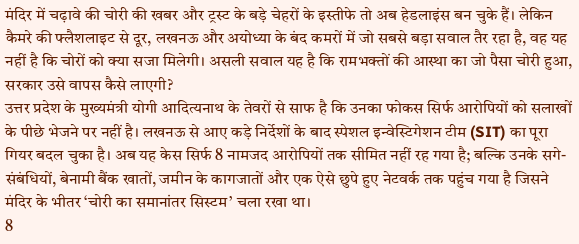मंदिर में चढ़ावे की चोरी की खबर और ट्रस्ट के बड़े चेहरों के इस्तीफे तो अब हेडलाइंस बन चुके हैं। लेकिन कैमरे की फ्लैशलाइट से दूर, लखनऊ और अयोध्या के बंद कमरों में जो सबसे बड़ा सवाल तैर रहा है, वह यह नहीं है कि चोरों को क्या सजा मिलेगी। असली सवाल यह है कि रामभक्तों की आस्था का जो पैसा चोरी हुआ, सरकार उसे वापस कैसे लाएगी?
उत्तर प्रदेश के मुख्यमंत्री योगी आदित्यनाथ के तेवरों से साफ है कि उनका फोकस सिर्फ आरोपियों को सलाखों के पीछे भेजने पर नहीं है। लखनऊ से आए कड़े निर्देशों के बाद स्पेशल इन्वेस्टिगेशन टीम (SIT) का पूरा गियर बदल चुका है। अब यह केस सिर्फ 8 नामजद आरोपियों तक सीमित नहीं रह गया है; बल्कि उनके सगे-संबंधियों, बेनामी बैंक खातों, जमीन के कागजातों और एक ऐसे छुपे हुए नेटवर्क तक पहुंच गया है जिसने मंदिर के भीतर ‘चोरी का समानांतर सिस्टम’ चला रखा था।
8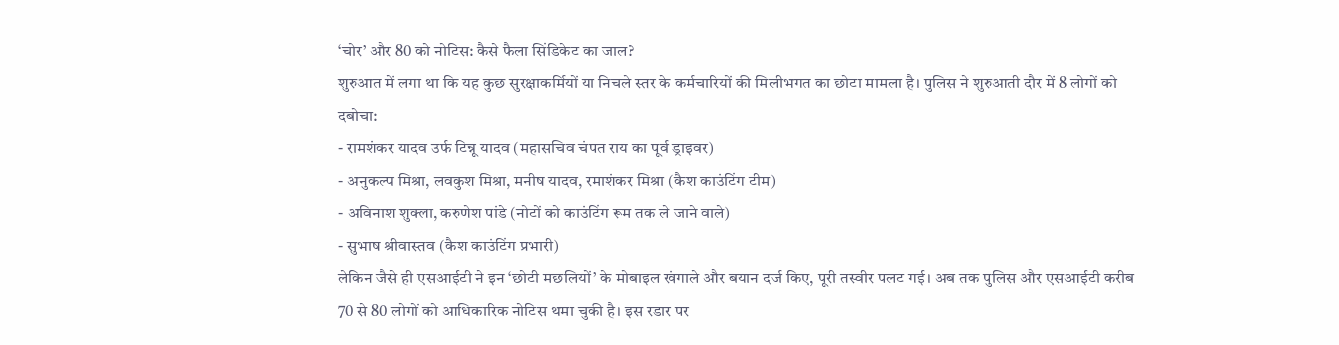‘चोर’ और 80 को नोटिस: कैसे फैला सिंडिकेट का जाल?
शुरुआत में लगा था कि यह कुछ सुरक्षाकर्मियों या निचले स्तर के कर्मचारियों की मिलीभगत का छोटा मामला है। पुलिस ने शुरुआती दौर में 8 लोगों को दबोचा:
- रामशंकर यादव उर्फ टिन्नू यादव (महासचिव चंपत राय का पूर्व ड्राइवर)
- अनुकल्प मिश्रा, लवकुश मिश्रा, मनीष यादव, रमाशंकर मिश्रा (कैश काउंटिंग टीम)
- अविनाश शुक्ला, करुणेश पांडे (नोटों को काउंटिंग रूम तक ले जाने वाले)
- सुभाष श्रीवास्तव (कैश काउंटिंग प्रभारी)
लेकिन जैसे ही एसआईटी ने इन ‘छोटी मछलियों’ के मोबाइल खंगाले और बयान दर्ज किए, पूरी तस्वीर पलट गई। अब तक पुलिस और एसआईटी करीब 70 से 80 लोगों को आधिकारिक नोटिस थमा चुकी है। इस रडार पर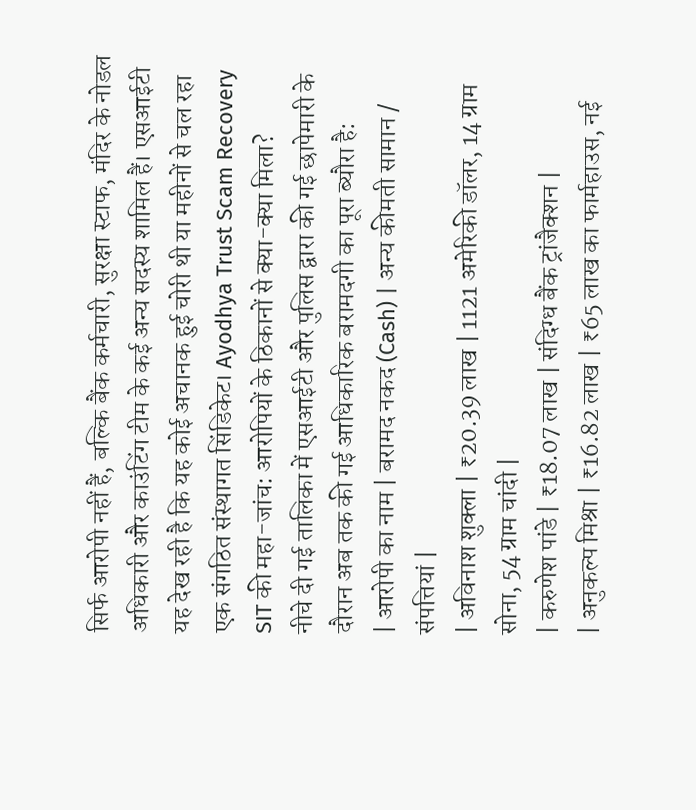सिर्फ आरोपी नहीं हैं, बल्कि बैंक कर्मचारी, सुरक्षा स्टाफ, मंदिर के नोडल अधिकारी और काउंटिंग टीम के कई अन्य सदस्य शामिल हैं। एसआईटी यह देख रही है कि यह कोई अचानक हुई चोरी थी या महीनों से चल रहा एक संगठित संस्थागत सिंडिकेट। Ayodhya Trust Scam Recovery
SIT की महा-जांच: आरोपियों के ठिकानों से क्या-क्या मिला?
नीचे दी गई तालिका में एसआईटी और पुलिस द्वारा की गई छापेमारी के दौरान अब तक की गई आधिकारिक बरामदगी का पूरा ब्यौरा है:
| आरोपी का नाम | बरामद नकद (Cash) | अन्य कीमती सामान / संपत्तियां |
| अविनाश शुक्ला | ₹20.39 लाख | 1121 अमेरिकी डॉलर, 14 ग्राम सोना, 54 ग्राम चांदी |
| करुणेश पांडे | ₹18.07 लाख | संदिग्ध बैंक ट्रांजैक्शन |
| अनुकल्प मिश्रा | ₹16.82 लाख | ₹65 लाख का फार्महाउस, नई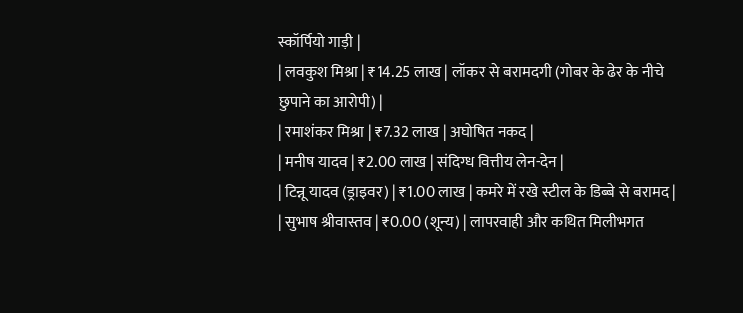स्कॉर्पियो गाड़ी |
| लवकुश मिश्रा | ₹14.25 लाख | लॉकर से बरामदगी (गोबर के ढेर के नीचे छुपाने का आरोपी) |
| रमाशंकर मिश्रा | ₹7.32 लाख | अघोषित नकद |
| मनीष यादव | ₹2.00 लाख | संदिग्ध वित्तीय लेन-देन |
| टिन्नू यादव (ड्राइवर) | ₹1.00 लाख | कमरे में रखे स्टील के डिब्बे से बरामद |
| सुभाष श्रीवास्तव | ₹0.00 (शून्य) | लापरवाही और कथित मिलीभगत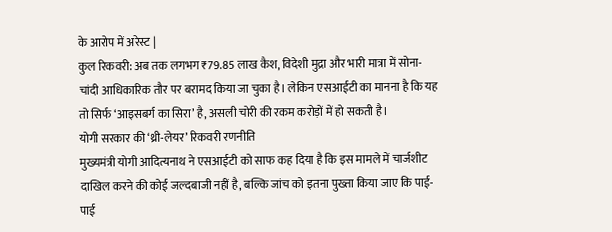के आरोप में अरेस्ट |
कुल रिकवरी: अब तक लगभग ₹79.85 लाख कैश, विदेशी मुद्रा और भारी मात्रा में सोना-चांदी आधिकारिक तौर पर बरामद किया जा चुका है। लेकिन एसआईटी का मानना है कि यह तो सिर्फ ‘आइसबर्ग का सिरा’ है, असली चोरी की रकम करोड़ों में हो सकती है।
योगी सरकार की ‘थ्री-लेयर’ रिकवरी रणनीति
मुख्यमंत्री योगी आदित्यनाथ ने एसआईटी को साफ कह दिया है कि इस मामले में चार्जशीट दाखिल करने की कोई जल्दबाजी नहीं है, बल्कि जांच को इतना पुख्ता किया जाए कि पाई-पाई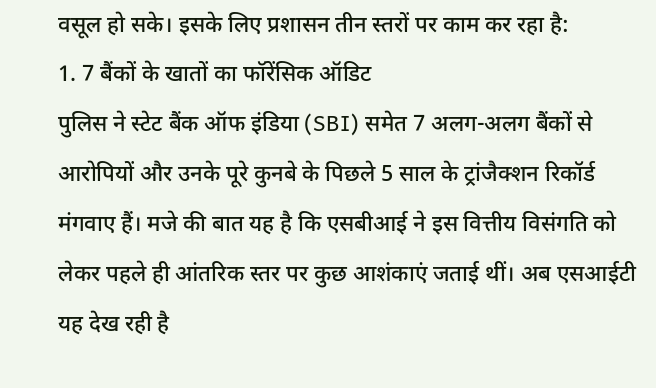वसूल हो सके। इसके लिए प्रशासन तीन स्तरों पर काम कर रहा है:
1. 7 बैंकों के खातों का फॉरेंसिक ऑडिट
पुलिस ने स्टेट बैंक ऑफ इंडिया (SBI) समेत 7 अलग-अलग बैंकों से आरोपियों और उनके पूरे कुनबे के पिछले 5 साल के ट्रांजैक्शन रिकॉर्ड मंगवाए हैं। मजे की बात यह है कि एसबीआई ने इस वित्तीय विसंगति को लेकर पहले ही आंतरिक स्तर पर कुछ आशंकाएं जताई थीं। अब एसआईटी यह देख रही है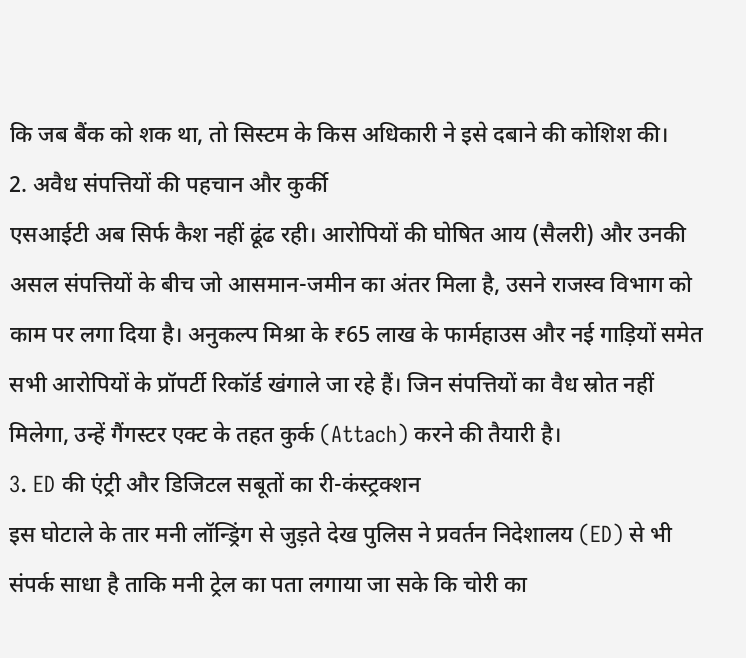कि जब बैंक को शक था, तो सिस्टम के किस अधिकारी ने इसे दबाने की कोशिश की।
2. अवैध संपत्तियों की पहचान और कुर्की
एसआईटी अब सिर्फ कैश नहीं ढूंढ रही। आरोपियों की घोषित आय (सैलरी) और उनकी असल संपत्तियों के बीच जो आसमान-जमीन का अंतर मिला है, उसने राजस्व विभाग को काम पर लगा दिया है। अनुकल्प मिश्रा के ₹65 लाख के फार्महाउस और नई गाड़ियों समेत सभी आरोपियों के प्रॉपर्टी रिकॉर्ड खंगाले जा रहे हैं। जिन संपत्तियों का वैध स्रोत नहीं मिलेगा, उन्हें गैंगस्टर एक्ट के तहत कुर्क (Attach) करने की तैयारी है।
3. ED की एंट्री और डिजिटल सबूतों का री-कंस्ट्रक्शन
इस घोटाले के तार मनी लॉन्ड्रिंग से जुड़ते देख पुलिस ने प्रवर्तन निदेशालय (ED) से भी संपर्क साधा है ताकि मनी ट्रेल का पता लगाया जा सके कि चोरी का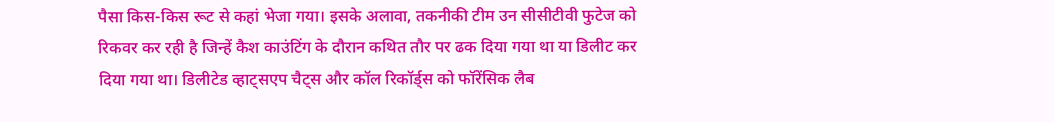पैसा किस-किस रूट से कहां भेजा गया। इसके अलावा, तकनीकी टीम उन सीसीटीवी फुटेज को रिकवर कर रही है जिन्हें कैश काउंटिंग के दौरान कथित तौर पर ढक दिया गया था या डिलीट कर दिया गया था। डिलीटेड व्हाट्सएप चैट्स और कॉल रिकॉर्ड्स को फॉरेंसिक लैब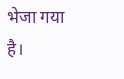भेजा गया है।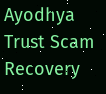Ayodhya Trust Scam Recovery